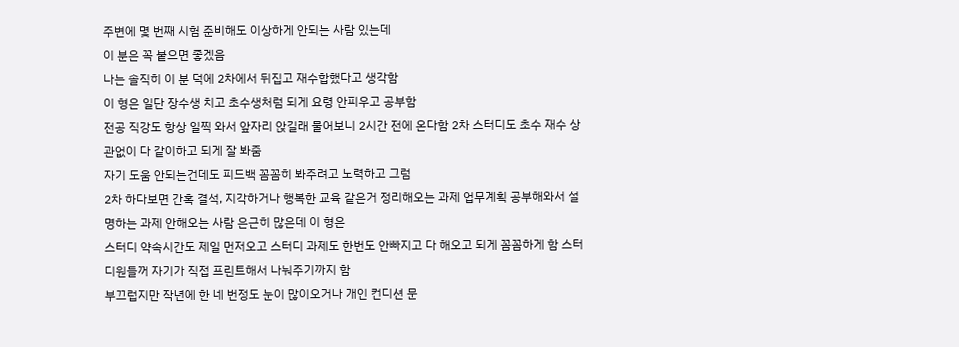주변에 몇 번째 시험 준비해도 이상하게 안되는 사람 있는데
이 분은 꼭 붙으면 좋겠음
나는 솔직히 이 분 덕에 2차에서 뒤집고 재수합했다고 생각함
이 형은 일단 장수생 치고 초수생처럼 되게 요령 안피우고 공부함
전공 직강도 항상 일찍 와서 앞자리 앉길래 물어보니 2시간 전에 온다함 2차 스터디도 초수 재수 상관없이 다 같이하고 되게 잘 봐줌
자기 도움 안되는건데도 피드백 꼼꼼히 봐주려고 노력하고 그럼
2차 하다보면 간혹 결석, 지각하거나 행복한 교육 같은거 정리해오는 과제 업무계획 공부해와서 설명하는 과제 안해오는 사람 은근히 많은데 이 형은
스터디 약속시간도 제일 먼저오고 스터디 과제도 한번도 안빠지고 다 해오고 되게 꼼꼼하게 함 스터디원들꺼 자기가 직접 프린트해서 나눠주기까지 함
부끄럽지만 작년에 한 네 번정도 눈이 많이오거나 개인 컨디션 문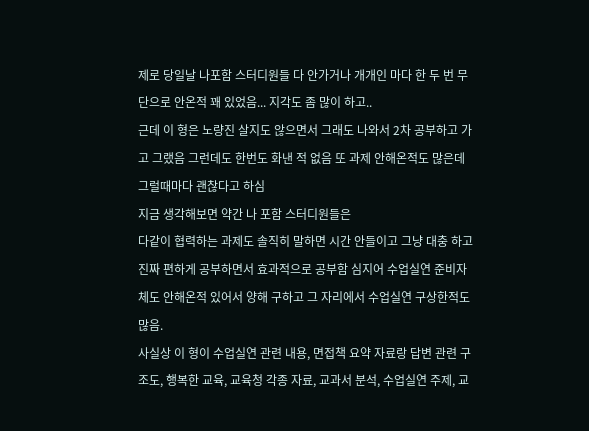제로 당일날 나포함 스터디원들 다 안가거나 개개인 마다 한 두 번 무단으로 안온적 꽤 있었음... 지각도 좀 많이 하고..
근데 이 형은 노량진 살지도 않으면서 그래도 나와서 2차 공부하고 가고 그랬음 그런데도 한번도 화낸 적 없음 또 과제 안해온적도 많은데 그럴때마다 괜찮다고 하심
지금 생각해보면 약간 나 포함 스터디원들은
다같이 협력하는 과제도 솔직히 말하면 시간 안들이고 그냥 대충 하고 진짜 편하게 공부하면서 효과적으로 공부함 심지어 수업실연 준비자체도 안해온적 있어서 양해 구하고 그 자리에서 수업실연 구상한적도 많음.
사실상 이 형이 수업실연 관련 내용, 면접책 요약 자료랑 답변 관련 구조도, 행복한 교육, 교육청 각종 자료, 교과서 분석, 수업실연 주제, 교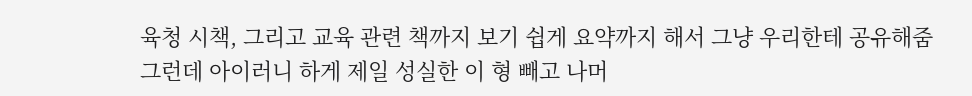육청 시책, 그리고 교육 관련 책까지 보기 쉽게 요약까지 해서 그냥 우리한테 공유해줌
그런데 아이러니 하게 제일 성실한 이 형 빼고 나머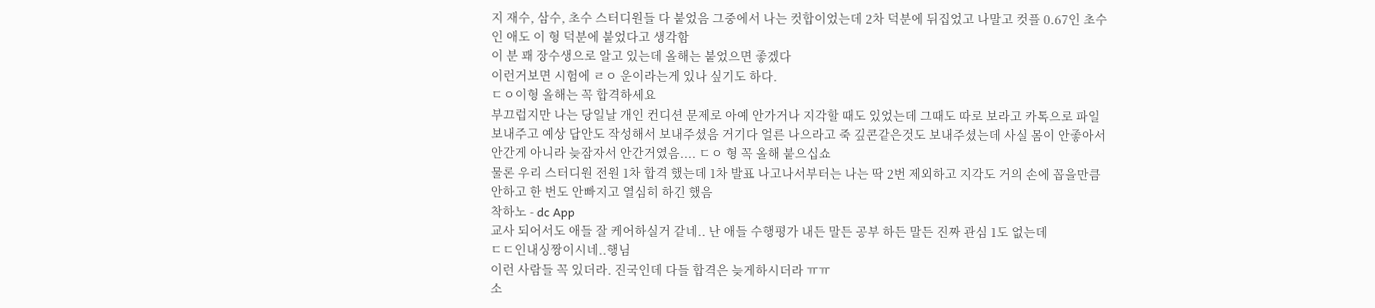지 재수, 삼수, 초수 스터디원들 다 붙었음 그중에서 나는 컷합이었는데 2차 덕분에 뒤집었고 나말고 컷플 0.67인 초수인 애도 이 형 덕분에 붙었다고 생각함
이 분 꽤 장수생으로 알고 있는데 올해는 붙었으면 좋겠다
이런거보면 시험에 ㄹㅇ 운이라는게 있나 싶기도 하다.
ㄷㅇ이형 올해는 꼭 합격하세요
부끄럽지만 나는 당일날 개인 컨디션 문제로 아예 안가거나 지각할 때도 있었는데 그때도 따로 보라고 카톡으로 파일 보내주고 예상 답안도 작성해서 보내주셨음 거기다 얼른 나으라고 죽 깊콘같은것도 보내주셨는데 사실 몸이 안좋아서 안간게 아니라 늦잠자서 안간거였음.... ㄷㅇ 형 꼭 올해 붙으십쇼
물론 우리 스터디원 전원 1차 합격 했는데 1차 발표 나고나서부터는 나는 딱 2번 제외하고 지각도 거의 손에 꼽을만큼 안하고 한 번도 안빠지고 열심히 하긴 했음
착하노 - dc App
교사 되어서도 애들 잘 케어하실거 같네.. 난 애들 수행평가 내든 말든 공부 하든 말든 진짜 관심 1도 없는데
ㄷㄷ인내싱짱이시네..행님
이런 사람들 꼭 있더라. 진국인데 다들 합격은 늦게하시더라 ㅠㅠ
소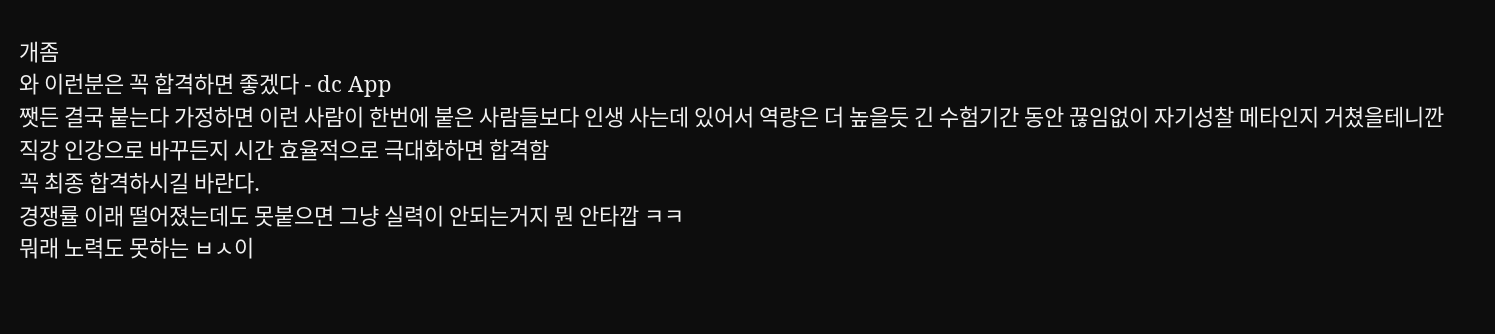개좀
와 이런분은 꼭 합격하면 좋겠다 - dc App
쨋든 결국 붙는다 가정하면 이런 사람이 한번에 붙은 사람들보다 인생 사는데 있어서 역량은 더 높을듯 긴 수험기간 동안 끊임없이 자기성찰 메타인지 거쳤을테니깐
직강 인강으로 바꾸든지 시간 효율적으로 극대화하면 합격함
꼭 최종 합격하시길 바란다.
경쟁률 이래 떨어졌는데도 못붙으면 그냥 실력이 안되는거지 뭔 안타깝 ㅋㅋ
뭐래 노력도 못하는 ㅂㅅ이